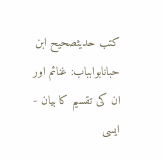کتب حدیثصحیح ابن حبانابوابباب: غنائم اور ان کی تقسیم کا بیان - ایسی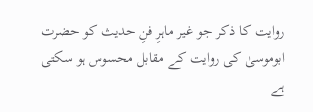روایت کا ذکر جو غیر ماہرِ فنِ حدیث کو حضرت ابوموسیٰ کی روایت کے مقابل محسوس ہو سکتی ہے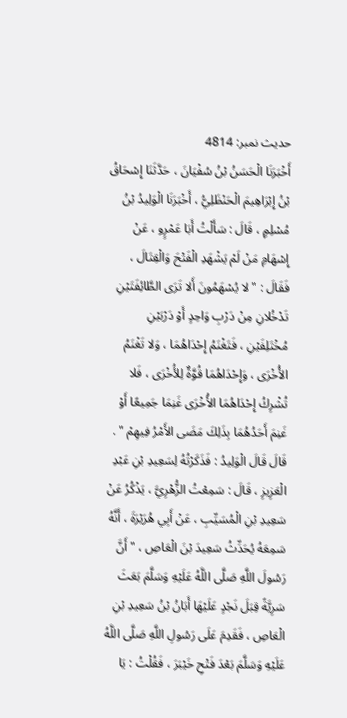حدیث نمبر: 4814
أَخْبَرَنَا الْحَسَنُ بْنُ سُفْيَانَ ، حَدَّثَنَا إِسْحَاقُ بْنُ إِبْرَاهِيمَ الْحَنْظَلِيُّ ، أَخْبَرَنَا الْوَلِيدُ بْنُ مُسْلِمٍ ، قَالَ : سَأَلْتُ أَبَا عَمْرٍو ، عَنْ إِسْهَامِ مَنْ لَمْ يَشْهَدِ الْفَتْحَ وَالْقِتَالَ ، فَقَالَ : " لا يُسْهَمُونَ أَلا تَرَى الطَّائِفَتَيْنِ تَدْخُلانِ مِنْ دَرْبِ وَاحِدٍ أَوْ دَرْبَيْنِ مُخْتَلِفَيْنِ ، فَتَغْنَمُ إِحْدَاهُمَا ، وَلا تَغْنَمُ الأُخْرَى ، وَإِحْدَاهُمَا قُوَّةٌ لِلأُخْرَى ، فَلا تُشْرِكُ إِحْدَاهُمَا الأُخْرَى غَنِمَا جَمِيعًا أَوْ غَنِمَ أَحَدُهُمَا بِذَلِكَ مَضَى الأَمْرُ فِيهِمْ " . قَالَ قَالَ الْوَلِيدُ : فَذَكَرْتُهُ لِسَعِيدِ بْنِ عَبْدِ الْعَزِيزِ ، قَالَ : سَمِعْتُ الزُّهْرِيَّ ، يَذْكُرُ عَنْ سَعِيدِ بْنِ الْمُسَيِّبِ ، عَنْ أَبِي هُرَيْرَةَ ، أَنَّهُ سَمِعَهُ يُحَدِّثُ سَعِيدَ بْنَ الْعَاصِ ، " أَنَّ رَسُولَ اللَّهِ صَلَّى اللَّهُ عَلَيْهِ وَسَلَّمَ بَعَثَ سَرِيَّةً قِبَلَ نَجْدٍ عَلَيْهَا أَبَانُ بْنُ سَعِيدِ بْنِ الْعَاصِ ، فَقَدِمَ عَلَى رَسُولِ اللَّهِ صَلَّى اللَّهُ عَلَيْهِ وَسَلَّمَ بَعْدَ فَتْحِ خَيْبَرَ ، فَقُلْتُ : يَا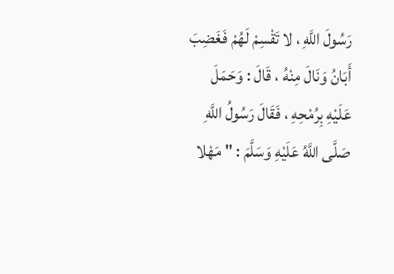رَسُولَ اللَّهِ ، لا تَقْسِمْ لَهُمْ فَغَضِبَ أَبَانُ وَنَالَ مِنْهُ ، قَالَ : وَحَمَلَ عَلَيْهِ بِرُمْحِهِ ، فَقَالَ رَسُولُ اللَّهِ صَلَّى اللَّهُ عَلَيْهِ وَسَلَّمَ : " مَهْلا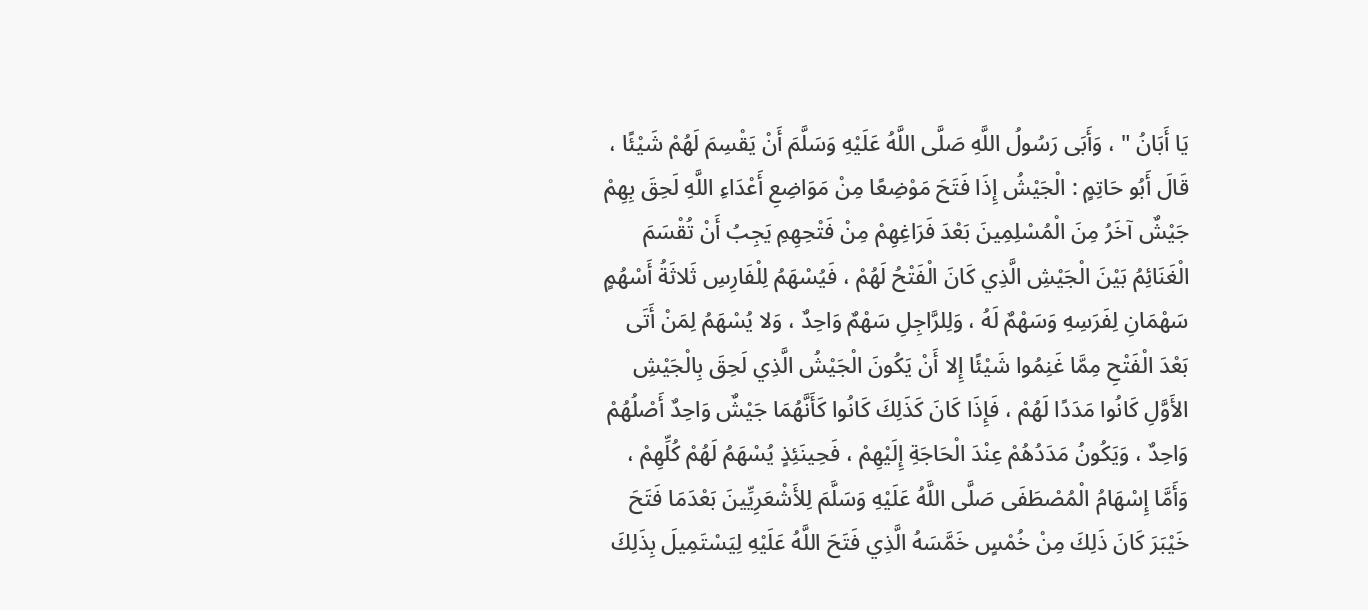يَا أَبَانُ " ، وَأَبَى رَسُولُ اللَّهِ صَلَّى اللَّهُ عَلَيْهِ وَسَلَّمَ أَنْ يَقْسِمَ لَهُمْ شَيْئًا ، قَالَ أَبُو حَاتِمٍ : الْجَيْشُ إِذَا فَتَحَ مَوْضِعًا مِنْ مَوَاضِعِ أَعْدَاءِ اللَّهِ لَحِقَ بِهِمْ جَيْشٌ آخَرُ مِنَ الْمُسْلِمِينَ بَعْدَ فَرَاغِهِمْ مِنْ فَتْحِهِمِ يَجِبُ أَنْ تُقْسَمَ الْغَنَائِمُ بَيْنَ الْجَيْشِ الَّذِي كَانَ الْفَتْحُ لَهُمْ ، فَيُسْهَمُ لِلْفَارِسِ ثَلاثَةُ أَسْهُمٍ سَهْمَانِ لِفَرَسِهِ وَسَهْمٌ لَهُ ، وَلِلرَّاجِلِ سَهْمٌ وَاحِدٌ ، وَلا يُسْهَمُ لِمَنْ أَتَى بَعْدَ الْفَتْحِ مِمَّا غَنِمُوا شَيْئًا إِلا أَنْ يَكُونَ الْجَيْشُ الَّذِي لَحِقَ بِالْجَيْشِ الأَوَّلِ كَانُوا مَدَدًا لَهُمْ ، فَإِذَا كَانَ كَذَلِكَ كَانُوا كَأَنَّهُمَا جَيْشٌ وَاحِدٌ أَصْلُهُمْ وَاحِدٌ ، وَيَكُونُ مَدَدُهُمْ عِنْدَ الْحَاجَةِ إِلَيْهِمْ ، فَحِينَئِذٍ يُسْهَمُ لَهُمْ كُلِّهِمْ ، وَأَمَّا إِسْهَامُ الْمُصْطَفَى صَلَّى اللَّهُ عَلَيْهِ وَسَلَّمَ لِلأَشْعَرِيِّينَ بَعْدَمَا فَتَحَ خَيْبَرَ كَانَ ذَلِكَ مِنْ خُمْسٍ خَمَّسَهُ الَّذِي فَتَحَ اللَّهُ عَلَيْهِ لِيَسْتَمِيلَ بِذَلِكَ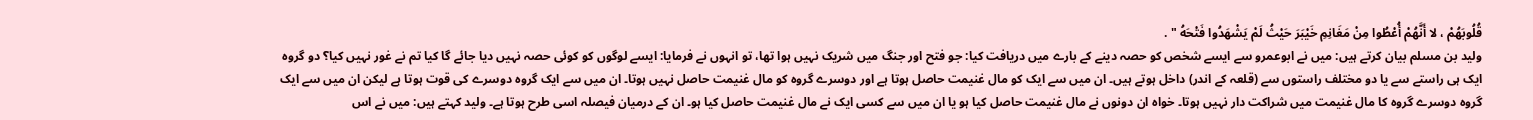قُلُوبَهُمْ ، لا أَنَّهُمْ أُعْطُوا مِنْ مَغَانِمِ خَيْبَرَ حَيْثُ لَمْ يَشْهَدُوا فَتْحَهُ " .
ولید بن مسلم بیان کرتے ہیں: میں نے ابوعمرو سے ایسے شخص کو حصہ دینے کے بارے میں دریافت کیا: جو فتح اور جنگ میں شریک نہیں ہوا تھا، تو انہوں نے فرمایا: ایسے لوگوں کو کوئی حصہ نہیں دیا جائے گا کیا تم نے غور نہیں کیا؟ دو گروہ ایک ہی راستے سے یا دو مختلف راستوں سے (قلعہ کے اندر) داخل ہوتے ہیں۔ ان میں سے ایک کو مال غنیمت حاصل ہوتا ہے اور دوسرے گروہ کو مال غنیمت حاصل نہیں ہوتا۔ ان میں سے ایک گروہ دوسرے کی قوت ہوتا ہے لیکن ان میں سے ایک گروہ دوسرے گروہ کا مال غنیمت میں شراکت دار نہیں ہوتا۔ خواہ ان دونوں نے مال غنیمت حاصل کیا ہو یا ان میں سے کسی ایک نے مال غنیمت حاصل کیا ہو۔ ان کے درمیان فیصلہ اسی طرح ہوتا ہے۔ ولید کہتے ہیں: میں نے اس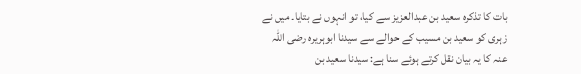بات کا تذکرہ سعید بن عبدالعزیز سے کیا، تو انہوں نے بتایا۔ میں نے زہری کو سعید بن مسیب کے حوالے سے سیدنا ابوہریرہ رضی اللہ عنہ کا یہ بیان نقل کرتے ہوئے سنا ہے: سیدنا سعید بن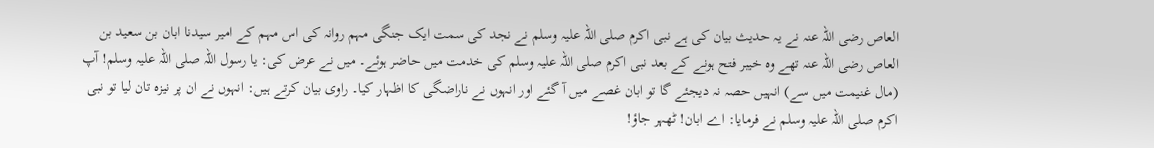العاص رضی اللہ عنہ نے یہ حدیث بیان کی ہے نبی اکرم صلی اللہ علیہ وسلم نے نجد کی سمت ایک جنگی مہم روانہ کی اس مہم کے امیر سیدنا ابان بن سعید بن العاص رضی اللہ عنہ تھے وہ خیبر فتح ہونے کے بعد نبی اکرم صلی اللہ علیہ وسلم کی خدمت میں حاضر ہوئے۔ میں نے عرض کی: یا رسول اللہ صلی اللہ علیہ وسلم! آپ (مال غنیمت میں سے) انہیں حصہ نہ دیجئے گا تو ابان غصے میں آ گئے اور انہوں نے ناراضگی کا اظہار کیا۔ راوی بیان کرتے ہیں: انہوں نے ان پر نیزہ تان لیا تو نبی اکرم صلی اللہ علیہ وسلم نے فرمایا: اے ابان! ٹھہر جاؤ!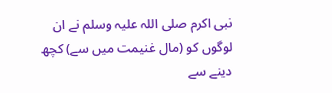نبی اکرم صلی اللہ علیہ وسلم نے ان لوگوں کو (مال غنیمت میں سے) کچھ دینے سے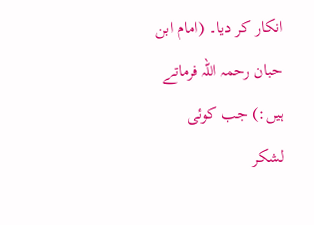انکار کر دیا۔ (امام ابن حبان رحمہ اللہ فرماتے ہیں:) جب کوئی لشکر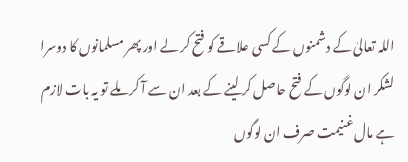اللہ تعالیٰ کے دشمنوں کے کسی علاقے کو فتح کر لے اور پھر مسلمانوں کا دوسرا لشکر ان لوگوں کے فتح حاصل کر لینے کے بعد ان سے آ کر ملے تو یہ بات لازم ہے مال غنیمت صرف ان لوگوں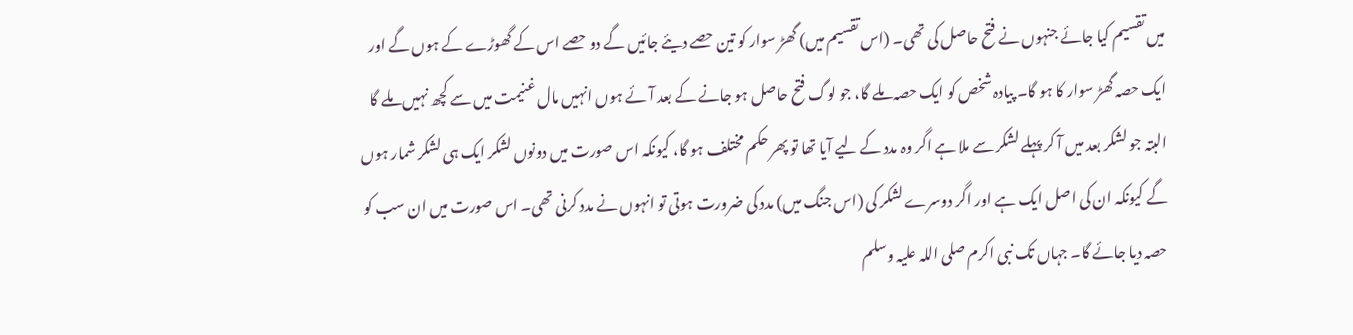میں تقسیم کیا جائے جنہوں نے فتح حاصل کی تھی۔ (اس تقسیم میں) گھڑ سوار کو تین حصے دیئے جائیں گے دو حصے اس کے گھوڑے کے ہوں گے اور ایک حصہ گھڑ سوار کا ہو گا۔ پیادہ شخص کو ایک حصہ ملے گا، جو لوگ فتح حاصل ہو جانے کے بعد آئے ہوں انہیں مال غنیمت میں سے کچھ نہیں ملے گا البتہ جو لشکر بعد میں آ کر پہلے لشکر سے ملا ہے اگر وہ مدد کے لیے آیا تھا تو پھر حکم مختلف ہو گا، کیونکہ اس صورت میں دونوں لشکر ایک ہی لشکر شمار ہوں گے کیونکہ ان کی اصل ایک ہے اور اگر دوسرے لشکر کی (اس جنگ میں) مدد کی ضرورت ہوتی تو انہوں نے مدد کرنی تھی۔ اس صورت میں ان سب کو حصہ دیا جائے گا۔ جہاں تک نبی اکرم صلی اللہ علیہ وسلم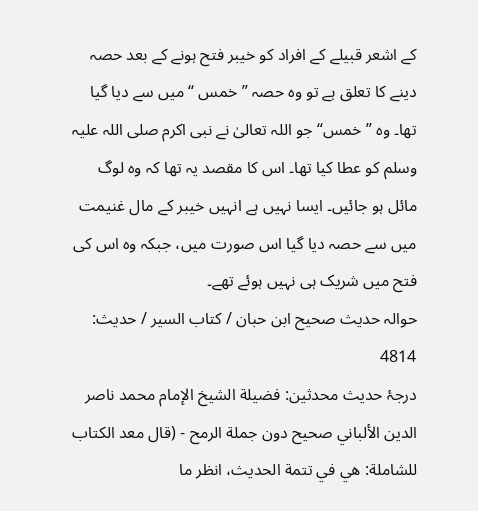کے اشعر قبیلے کے افراد کو خیبر فتح ہونے کے بعد حصہ دینے کا تعلق ہے تو وہ حصہ ” خمس “ میں سے دیا گیا تھا۔ وہ ” خمس“ جو اللہ تعالیٰ نے نبی اکرم صلی اللہ علیہ وسلم کو عطا کیا تھا۔ اس کا مقصد یہ تھا کہ وہ لوگ مائل ہو جائیں۔ ایسا نہیں ہے انہیں خیبر کے مال غنیمت میں سے حصہ دیا گیا اس صورت میں، جبکہ وہ اس کی فتح میں شریک ہی نہیں ہوئے تھے۔
حوالہ حدیث صحیح ابن حبان / كتاب السير / حدیث: 4814
درجۂ حدیث محدثین: فضيلة الشيخ الإمام محمد ناصر الدين الألباني صحيح دون جملة الرمح - (قال معد الكتاب للشاملة: هي في تتمة الحديث، انظر ما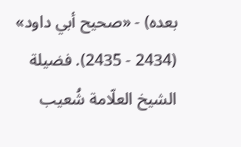بعده) - «صحيح أبي داود» (2434 - 2435). فضيلة الشيخ العلّامة شُعيب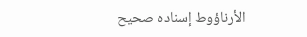الأرناؤوط إسناده صحيح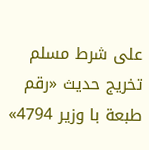على شرط مسلم
تخریج حدیث «رقم طبعة با وزير 4794»